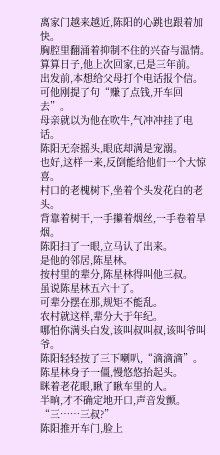离家门越来越近,陈阳的心跳也跟着加快。
胸腔里翻涌着抑制不住的兴奋与温情。
算算日子,他上次回家,已是三年前。
出发前,本想给父母打个电话报个信。
可他刚提了句“赚了点钱,开车回去”。
母亲就以为他在吹牛,气冲冲挂了电话。
陈阳无奈摇头,眼底却满是宠溺。
也好,这样一来,反倒能给他们一个大惊喜。
村口的老槐树下,坐着个头发花白的老头。
背靠着树干,一手攥着烟丝,一手卷着旱烟。
陈阳扫了一眼,立马认了出来。
是他的邻居,陈星林。
按村里的辈分,陈星林得叫他三叔。
虽说陈星林五六十了。
可辈分摆在那,规矩不能乱。
农村就这样,辈分大于年纪。
哪怕你满头白发,该叫叔叫叔,该叫爷叫爷。
陈阳轻轻按了三下喇叭,“滴滴滴”。
陈星林身子一僵,慢悠悠抬起头。
眯着老花眼,瞅了瞅车里的人。
半晌,才不确定地开口,声音发颤。
“三……三叔?”
陈阳推开车门,脸上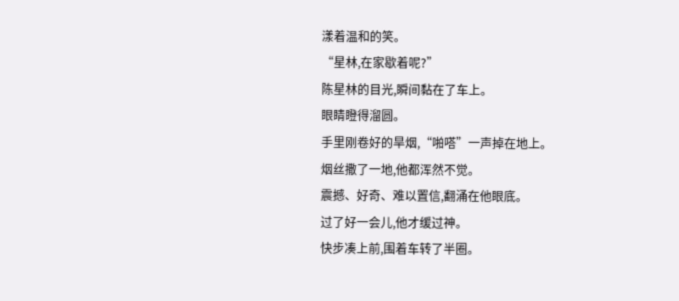漾着温和的笑。
“星林,在家歇着呢?”
陈星林的目光,瞬间黏在了车上。
眼睛瞪得溜圆。
手里刚卷好的旱烟,“啪嗒”一声掉在地上。
烟丝撒了一地,他都浑然不觉。
震撼、好奇、难以置信,翻涌在他眼底。
过了好一会儿,他才缓过神。
快步凑上前,围着车转了半圈。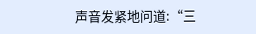声音发紧地问道:“三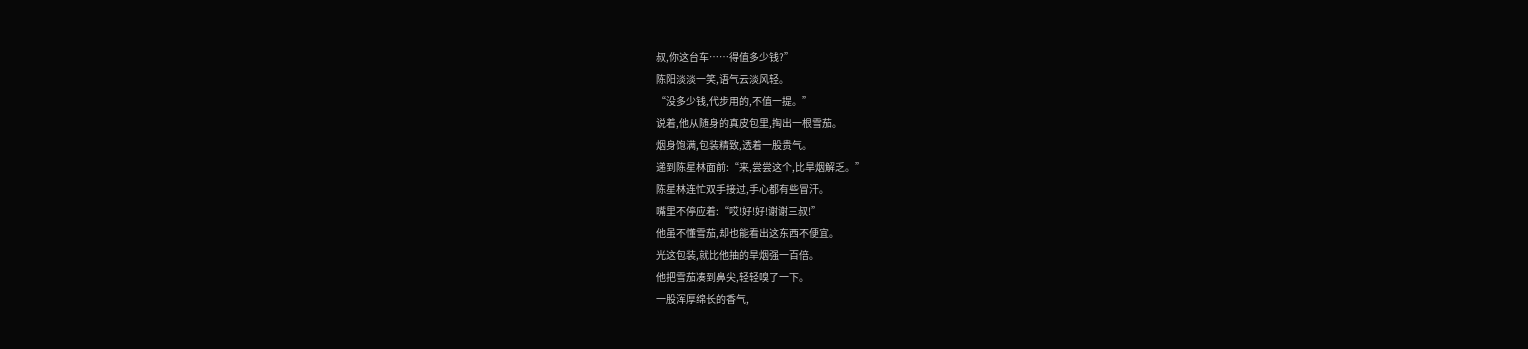叔,你这台车……得值多少钱?”
陈阳淡淡一笑,语气云淡风轻。
“没多少钱,代步用的,不值一提。”
说着,他从随身的真皮包里,掏出一根雪茄。
烟身饱满,包装精致,透着一股贵气。
递到陈星林面前:“来,尝尝这个,比旱烟解乏。”
陈星林连忙双手接过,手心都有些冒汗。
嘴里不停应着:“哎!好!好!谢谢三叔!”
他虽不懂雪茄,却也能看出这东西不便宜。
光这包装,就比他抽的旱烟强一百倍。
他把雪茄凑到鼻尖,轻轻嗅了一下。
一股浑厚绵长的香气,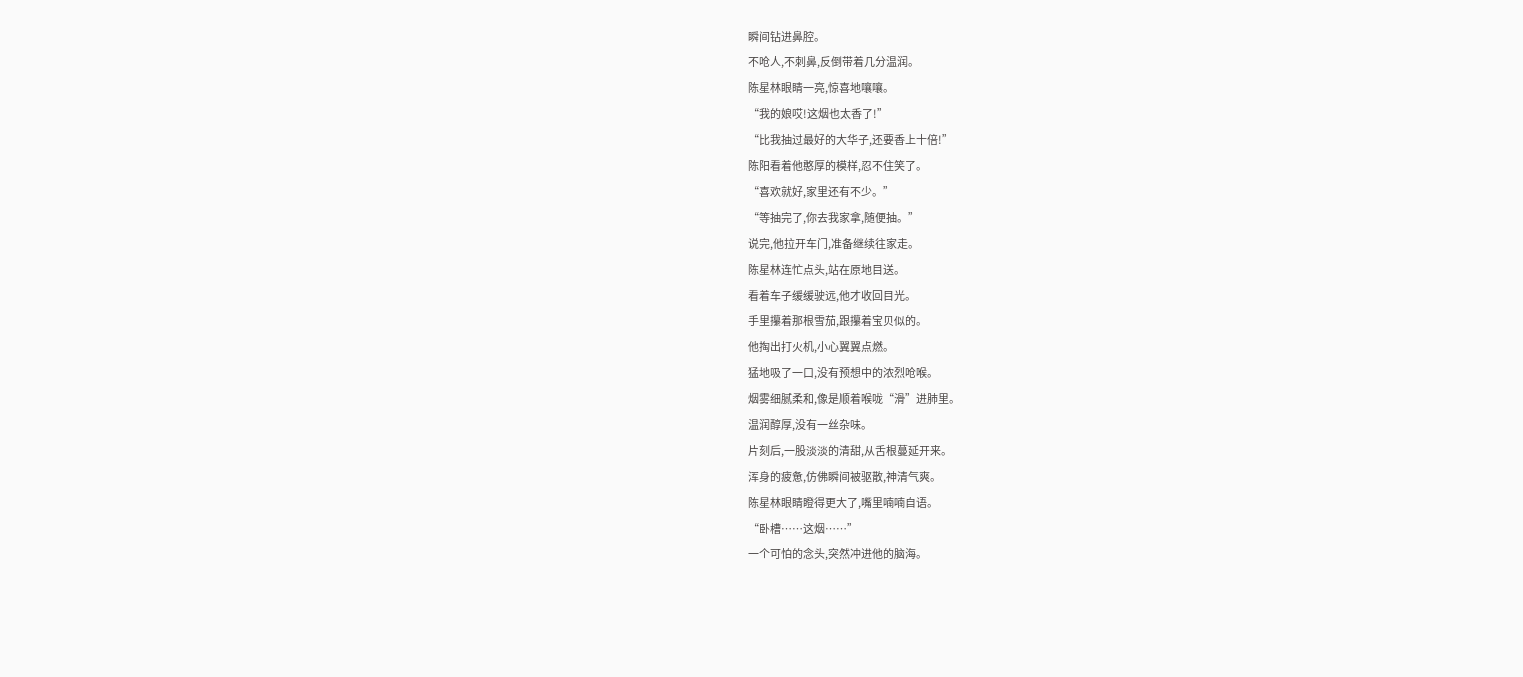瞬间钻进鼻腔。
不呛人,不刺鼻,反倒带着几分温润。
陈星林眼睛一亮,惊喜地嚷嚷。
“我的娘哎!这烟也太香了!”
“比我抽过最好的大华子,还要香上十倍!”
陈阳看着他憨厚的模样,忍不住笑了。
“喜欢就好,家里还有不少。”
“等抽完了,你去我家拿,随便抽。”
说完,他拉开车门,准备继续往家走。
陈星林连忙点头,站在原地目送。
看着车子缓缓驶远,他才收回目光。
手里攥着那根雪茄,跟攥着宝贝似的。
他掏出打火机,小心翼翼点燃。
猛地吸了一口,没有预想中的浓烈呛喉。
烟雾细腻柔和,像是顺着喉咙“滑”进肺里。
温润醇厚,没有一丝杂味。
片刻后,一股淡淡的清甜,从舌根蔓延开来。
浑身的疲惫,仿佛瞬间被驱散,神清气爽。
陈星林眼睛瞪得更大了,嘴里喃喃自语。
“卧槽……这烟……”
一个可怕的念头,突然冲进他的脑海。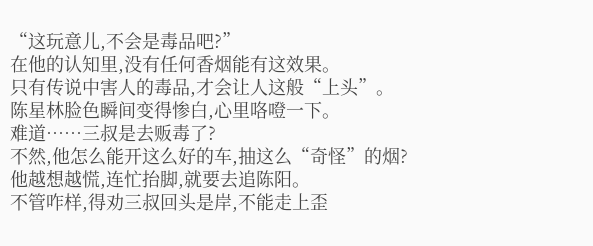“这玩意儿,不会是毒品吧?”
在他的认知里,没有任何香烟能有这效果。
只有传说中害人的毒品,才会让人这般“上头”。
陈星林脸色瞬间变得惨白,心里咯噔一下。
难道……三叔是去贩毒了?
不然,他怎么能开这么好的车,抽这么“奇怪”的烟?
他越想越慌,连忙抬脚,就要去追陈阳。
不管咋样,得劝三叔回头是岸,不能走上歪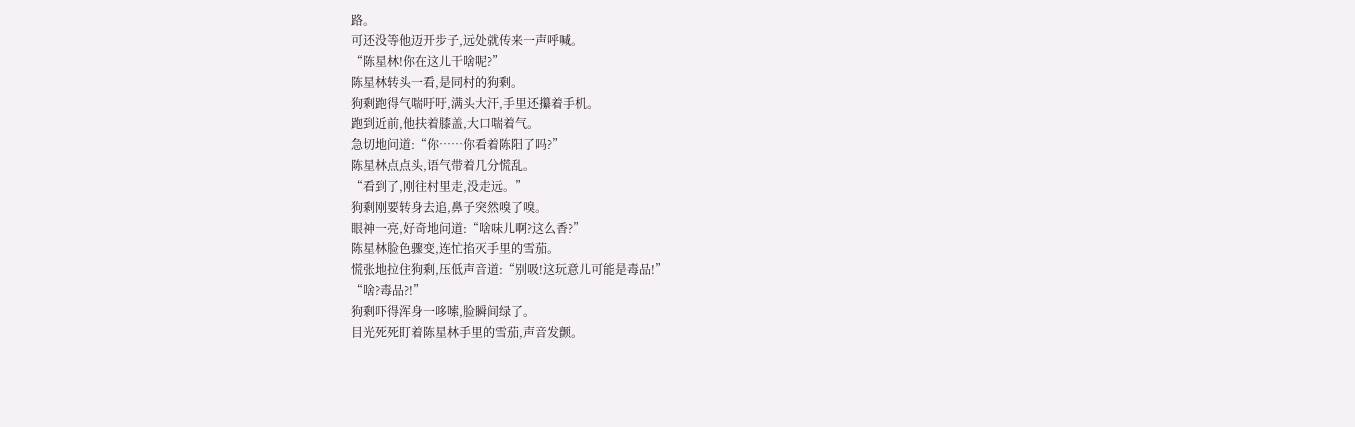路。
可还没等他迈开步子,远处就传来一声呼喊。
“陈星林!你在这儿干啥呢?”
陈星林转头一看,是同村的狗剩。
狗剩跑得气喘吁吁,满头大汗,手里还攥着手机。
跑到近前,他扶着膝盖,大口喘着气。
急切地问道:“你……你看着陈阳了吗?”
陈星林点点头,语气带着几分慌乱。
“看到了,刚往村里走,没走远。”
狗剩刚要转身去追,鼻子突然嗅了嗅。
眼神一亮,好奇地问道:“啥味儿啊?这么香?”
陈星林脸色骤变,连忙掐灭手里的雪茄。
慌张地拉住狗剩,压低声音道:“别吸!这玩意儿可能是毒品!”
“啥?毒品?!”
狗剩吓得浑身一哆嗦,脸瞬间绿了。
目光死死盯着陈星林手里的雪茄,声音发颤。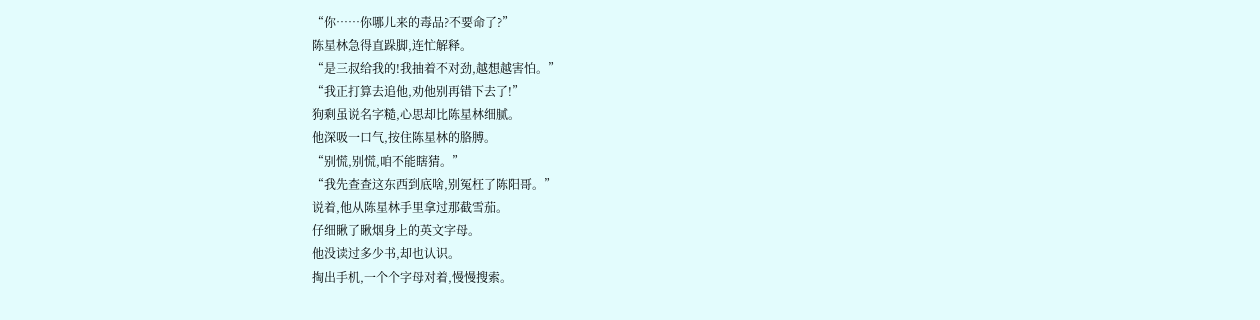“你……你哪儿来的毒品?不要命了?”
陈星林急得直跺脚,连忙解释。
“是三叔给我的!我抽着不对劲,越想越害怕。”
“我正打算去追他,劝他别再错下去了!”
狗剩虽说名字糙,心思却比陈星林细腻。
他深吸一口气,按住陈星林的胳膊。
“别慌,别慌,咱不能瞎猜。”
“我先查查这东西到底啥,别冤枉了陈阳哥。”
说着,他从陈星林手里拿过那截雪茄。
仔细瞅了瞅烟身上的英文字母。
他没读过多少书,却也认识。
掏出手机,一个个字母对着,慢慢搜索。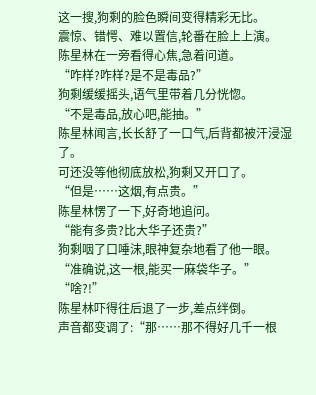这一搜,狗剩的脸色瞬间变得精彩无比。
震惊、错愕、难以置信,轮番在脸上上演。
陈星林在一旁看得心焦,急着问道。
“咋样?咋样?是不是毒品?”
狗剩缓缓摇头,语气里带着几分恍惚。
“不是毒品,放心吧,能抽。”
陈星林闻言,长长舒了一口气,后背都被汗浸湿了。
可还没等他彻底放松,狗剩又开口了。
“但是……这烟,有点贵。”
陈星林愣了一下,好奇地追问。
“能有多贵?比大华子还贵?”
狗剩咽了口唾沫,眼神复杂地看了他一眼。
“准确说,这一根,能买一麻袋华子。”
“啥?!”
陈星林吓得往后退了一步,差点绊倒。
声音都变调了:“那……那不得好几千一根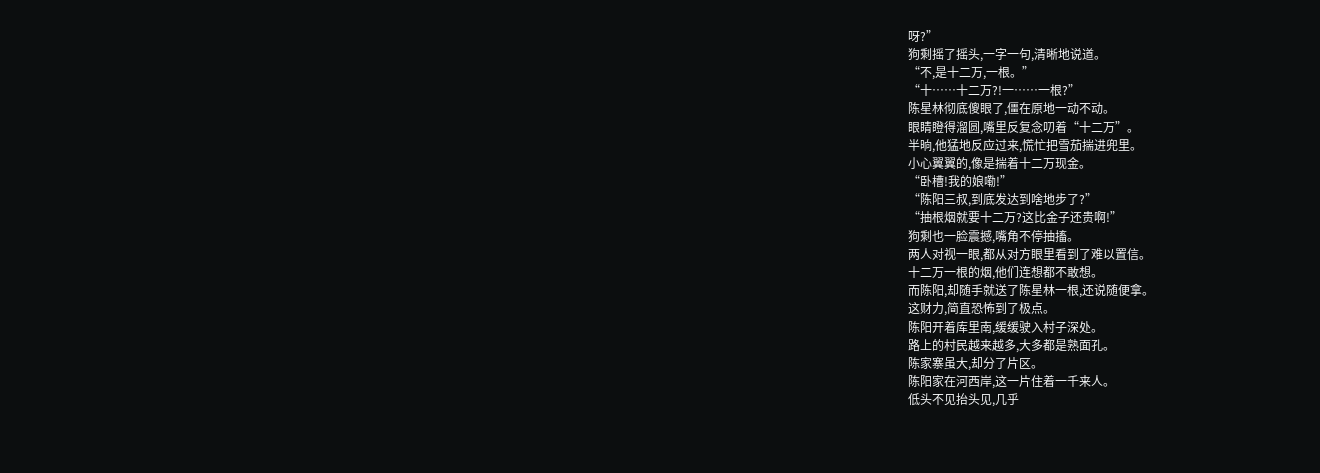呀?”
狗剩摇了摇头,一字一句,清晰地说道。
“不,是十二万,一根。”
“十……十二万?!一……一根?”
陈星林彻底傻眼了,僵在原地一动不动。
眼睛瞪得溜圆,嘴里反复念叨着“十二万”。
半晌,他猛地反应过来,慌忙把雪茄揣进兜里。
小心翼翼的,像是揣着十二万现金。
“卧槽!我的娘嘞!”
“陈阳三叔,到底发达到啥地步了?”
“抽根烟就要十二万?这比金子还贵啊!”
狗剩也一脸震撼,嘴角不停抽搐。
两人对视一眼,都从对方眼里看到了难以置信。
十二万一根的烟,他们连想都不敢想。
而陈阳,却随手就送了陈星林一根,还说随便拿。
这财力,简直恐怖到了极点。
陈阳开着库里南,缓缓驶入村子深处。
路上的村民越来越多,大多都是熟面孔。
陈家寨虽大,却分了片区。
陈阳家在河西岸,这一片住着一千来人。
低头不见抬头见,几乎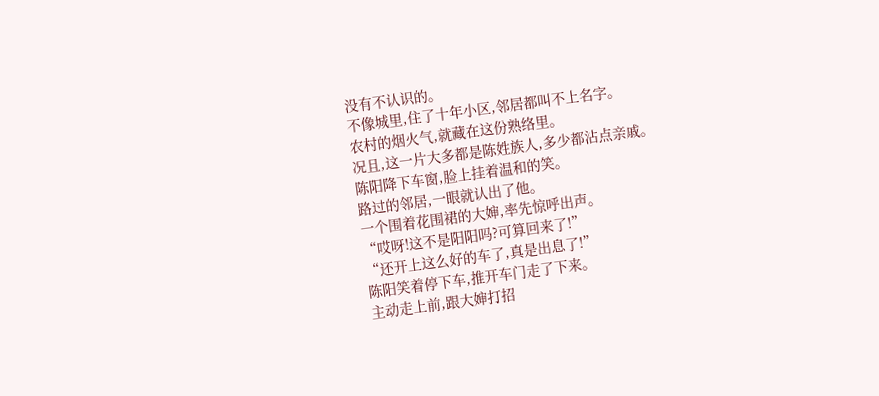没有不认识的。
不像城里,住了十年小区,邻居都叫不上名字。
农村的烟火气,就藏在这份熟络里。
况且,这一片大多都是陈姓族人,多少都沾点亲戚。
陈阳降下车窗,脸上挂着温和的笑。
路过的邻居,一眼就认出了他。
一个围着花围裙的大婶,率先惊呼出声。
“哎呀!这不是阳阳吗?可算回来了!”
“还开上这么好的车了,真是出息了!”
陈阳笑着停下车,推开车门走了下来。
主动走上前,跟大婶打招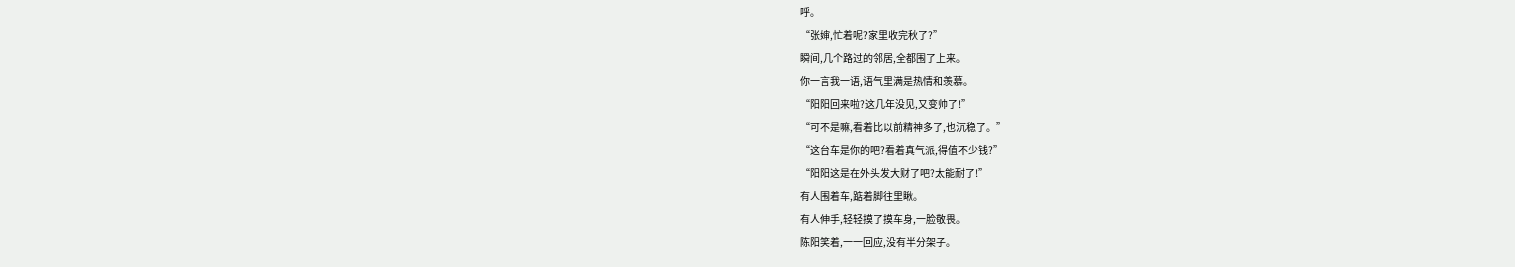呼。
“张婶,忙着呢?家里收完秋了?”
瞬间,几个路过的邻居,全都围了上来。
你一言我一语,语气里满是热情和羡慕。
“阳阳回来啦?这几年没见,又变帅了!”
“可不是嘛,看着比以前精神多了,也沉稳了。”
“这台车是你的吧?看着真气派,得值不少钱?”
“阳阳这是在外头发大财了吧?太能耐了!”
有人围着车,踮着脚往里瞅。
有人伸手,轻轻摸了摸车身,一脸敬畏。
陈阳笑着,一一回应,没有半分架子。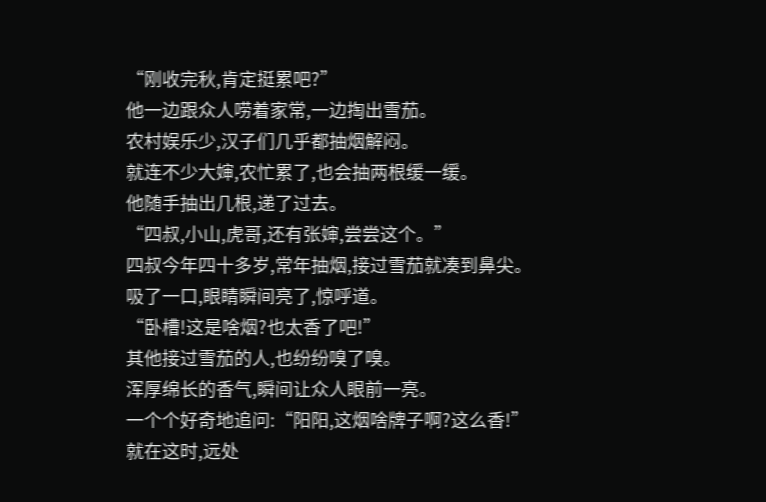“刚收完秋,肯定挺累吧?”
他一边跟众人唠着家常,一边掏出雪茄。
农村娱乐少,汉子们几乎都抽烟解闷。
就连不少大婶,农忙累了,也会抽两根缓一缓。
他随手抽出几根,递了过去。
“四叔,小山,虎哥,还有张婶,尝尝这个。”
四叔今年四十多岁,常年抽烟,接过雪茄就凑到鼻尖。
吸了一口,眼睛瞬间亮了,惊呼道。
“卧槽!这是啥烟?也太香了吧!”
其他接过雪茄的人,也纷纷嗅了嗅。
浑厚绵长的香气,瞬间让众人眼前一亮。
一个个好奇地追问:“阳阳,这烟啥牌子啊?这么香!”
就在这时,远处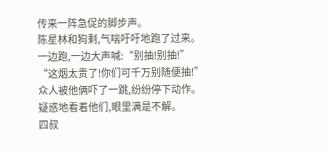传来一阵急促的脚步声。
陈星林和狗剩,气喘吁吁地跑了过来。
一边跑,一边大声喊:“别抽!别抽!”
“这烟太贵了!你们可千万别随便抽!”
众人被他俩吓了一跳,纷纷停下动作。
疑惑地看着他们,眼里满是不解。
四叔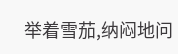举着雪茄,纳闷地问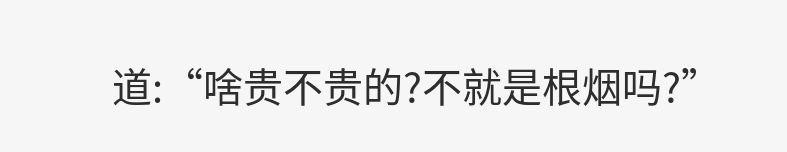道:“啥贵不贵的?不就是根烟吗?”